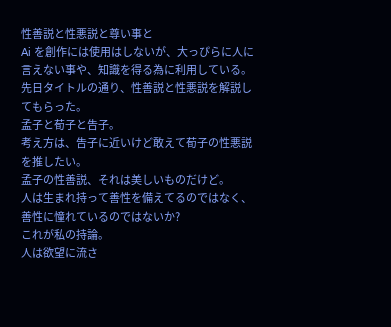性善説と性悪説と尊い事と
Ai を創作には使用はしないが、大っぴらに人に言えない事や、知識を得る為に利用している。
先日タイトルの通り、性善説と性悪説を解説してもらった。
孟子と荀子と告子。
考え方は、告子に近いけど敢えて荀子の性悪説を推したい。
孟子の性善説、それは美しいものだけど。
人は生まれ持って善性を備えてるのではなく、善性に憧れているのではないか?
これが私の持論。
人は欲望に流さ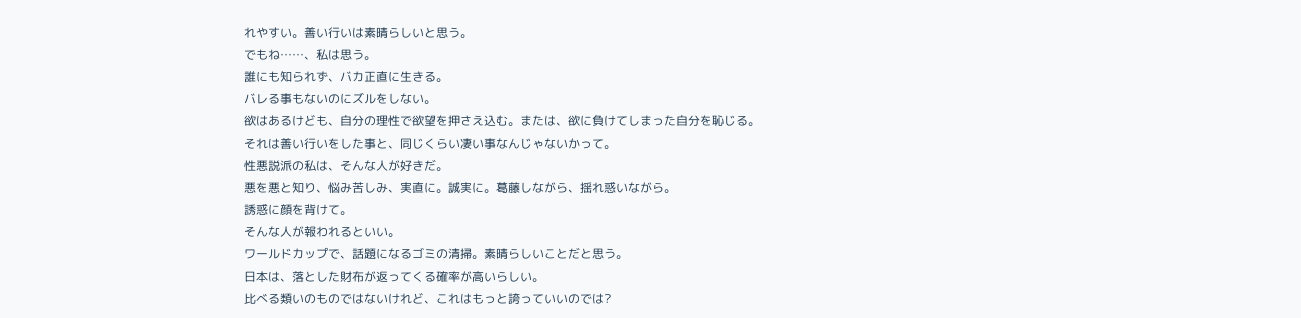れやすい。善い行いは素晴らしいと思う。
でもね……、私は思う。
誰にも知られず、バカ正直に生きる。
バレる事もないのにズルをしない。
欲はあるけども、自分の理性で欲望を押さえ込む。または、欲に負けてしまった自分を恥じる。
それは善い行いをした事と、同じくらい凄い事なんじゃないかって。
性悪説派の私は、そんな人が好きだ。
悪を悪と知り、悩み苦しみ、実直に。誠実に。葛藤しながら、揺れ惑いながら。
誘惑に顔を背けて。
そんな人が報われるといい。
ワールドカップで、話題になるゴミの清掃。素晴らしいことだと思う。
日本は、落とした財布が返ってくる確率が高いらしい。
比べる類いのものではないけれど、これはもっと誇っていいのでは?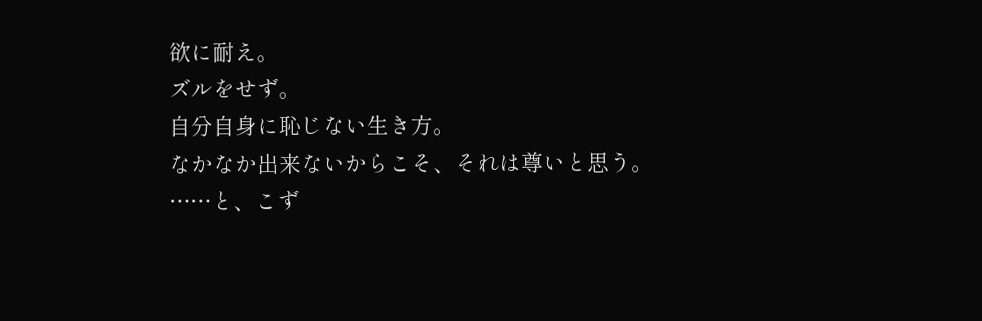欲に耐え。
ズルをせず。
自分自身に恥じない生き方。
なかなか出来ないからこそ、それは尊いと思う。
……と、こず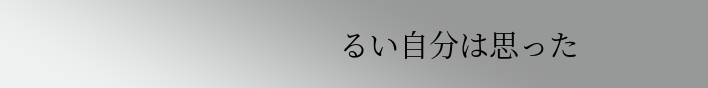るい自分は思った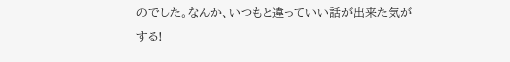のでした。なんか、いつもと違っていい話が出来た気がする!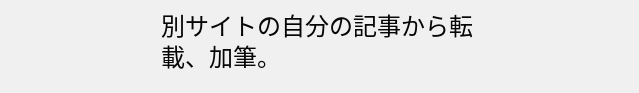別サイトの自分の記事から転載、加筆。